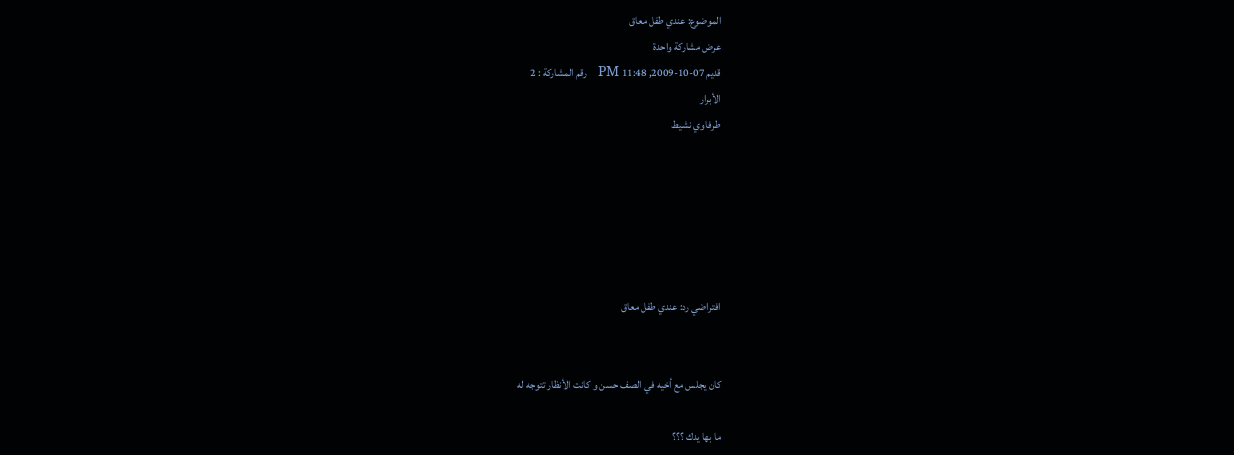الموضوع: عندي طفل معاق
عرض مشاركة واحدة
قديم 07-10-2009, 11:48 PM   رقم المشاركة : 2
الأبرار
طرفاوي نشيط






افتراضي رد: عندي طفل معاق


كان يجلس مع أخيه في الصف حسن و كانت الأنظار تتوجه له

ما بها يدك ؟؟؟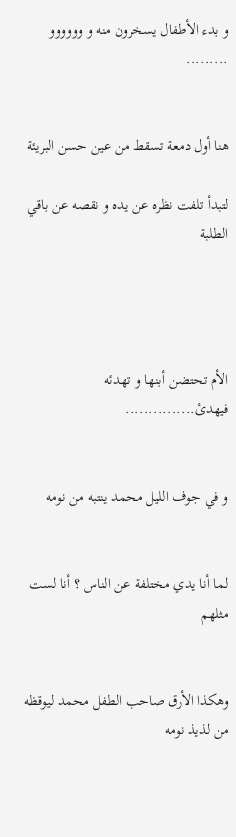و بدء الأطفال يسخرون منه و وووووو .........


هنا أول دمعة تسقط من عين حسن البريئة

لتبدأ تلفت نظره عن يده و نقصه عن باقي الطلبة




الأم تحتضن أبنها و تهدئه فيهدئ...............


و في جوف الليل محمد ينتبه من نومه


لما أنا يدي مختلفة عن الناس ؟ أنا لست مثلهم


وهكذا الأرق صاحب الطفل محمد ليوقظه من لذيذ نومه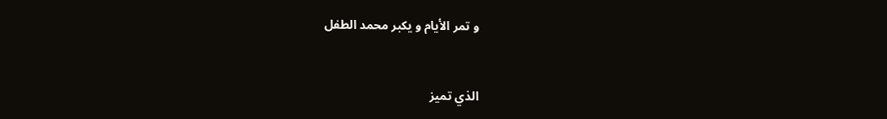و تمر الأيام و يكبر محمد الطفل


الذي تميز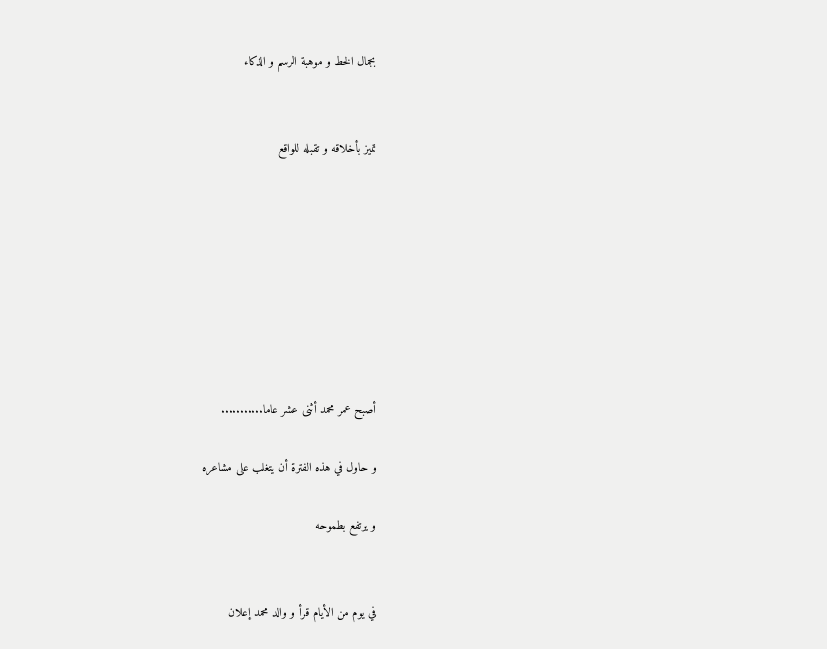بجمال الخط و موهبة الرسم و الذكاء


تميز بأخلاقه و تقبله للواقع








أصبح عمر محمد أثنى عشر عاما...........

و حاول في هذه الفترة أن يتغلب على مشاعره

و يرتفع بطموحه


في يوم من الأيام قرأ و والد محمد إعلان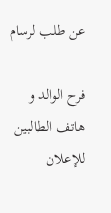عن طلب لرسام

فرح الوالد و هاتف الطالبين للإعلان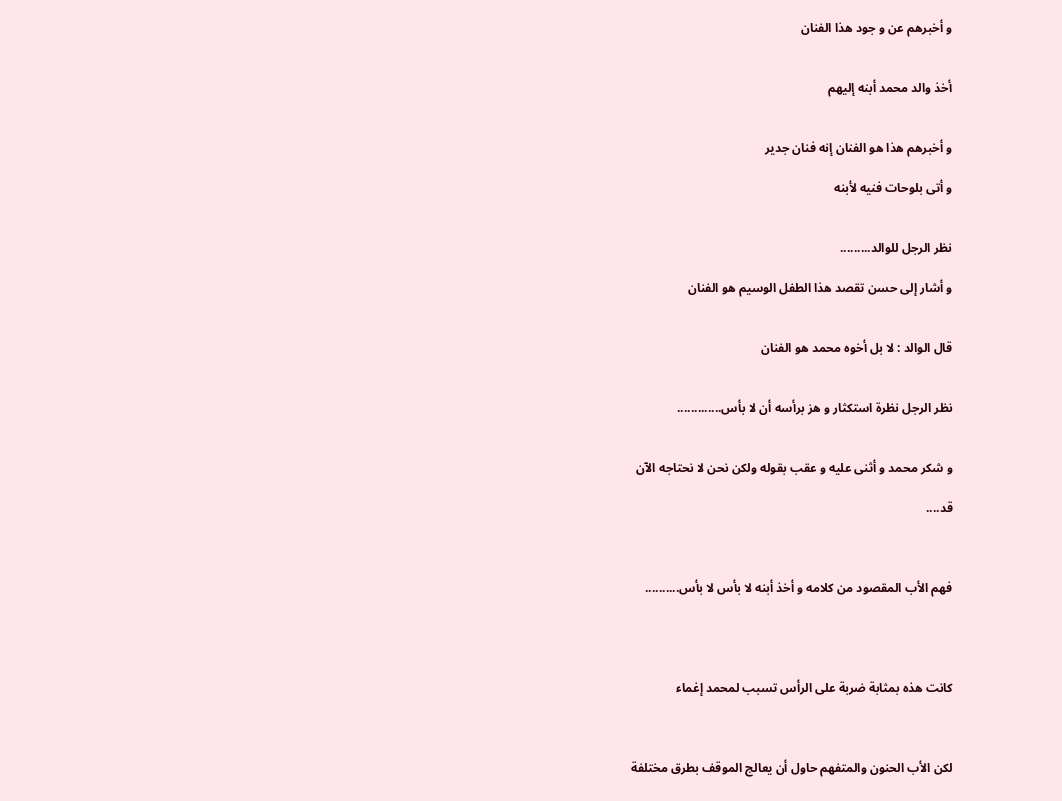و أخبرهم عن و جود هذا الفنان


أخذ والد محمد أبنه إليهم


و أخبرهم هذا هو الفنان إنه فنان جدير

و أتى بلوحات فنيه لأبنه


نظر الرجل للوالد.........

و أشار إلى حسن تقصد هذا الطفل الوسيم هو الفنان


قال الوالد : لا بل أخوه محمد هو الفنان


نظر الرجل نظرة استكثار و هز برأسه أن لا بأس.............


و شكر محمد و أثنى عليه و عقب بقوله ولكن نحن لا نحتاجه الآن

قد....



فهم الأب المقصود من كلامه و أخذ أبنه لا بأس لا بأس..........




كانت هذه بمثابة ضربة على الرأس تسبب لمحمد إغماء



لكن الأب الحنون والمتفهم حاول أن يعالج الموقف بطرق مختلفة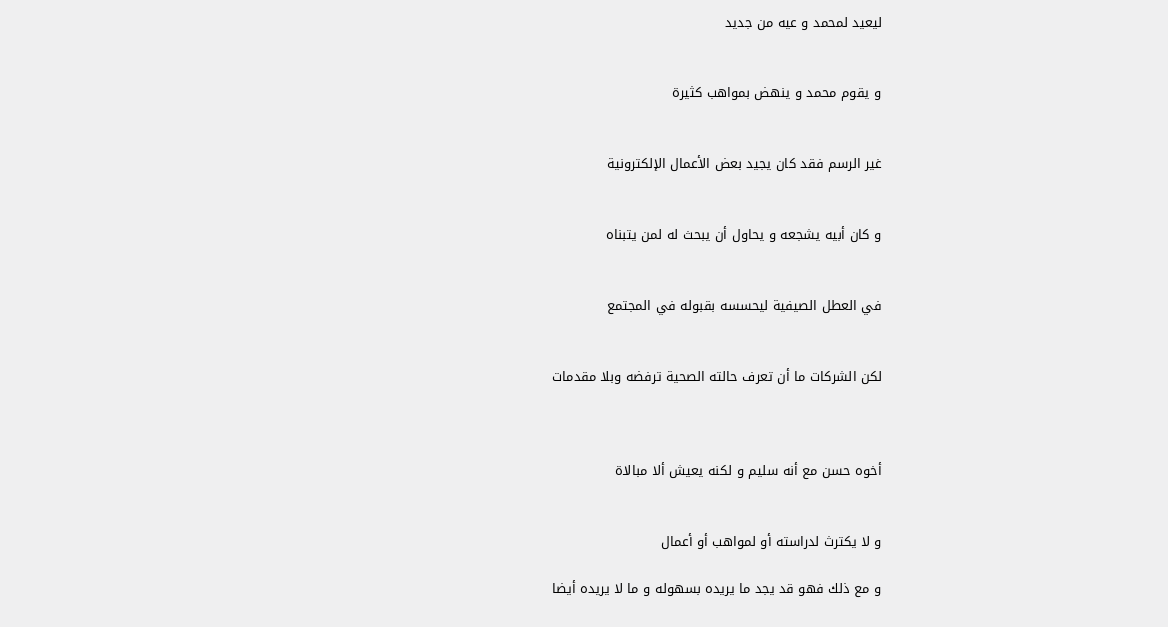ليعيد لمحمد و عيه من جديد


و يقوم محمد و ينهض بمواهب كثيرة


غير الرسم فقد كان يجيد بعض الأعمال الإلكترونية


و كان أبيه يشجعه و يحاول أن يبحث له لمن يتبناه


في العطل الصيفية ليحسسه بقبوله في المجتمع


لكن الشركات ما أن تعرف حالته الصحية ترفضه وبلا مقدمات



أخوه حسن مع أنه سليم و لكنه يعيش ألا مبالاة


و لا يكترث لدراسته أو لمواهب أو أعمال

و مع ذلك فهو قد يجد ما يريده بسهوله و ما لا يريده أيضا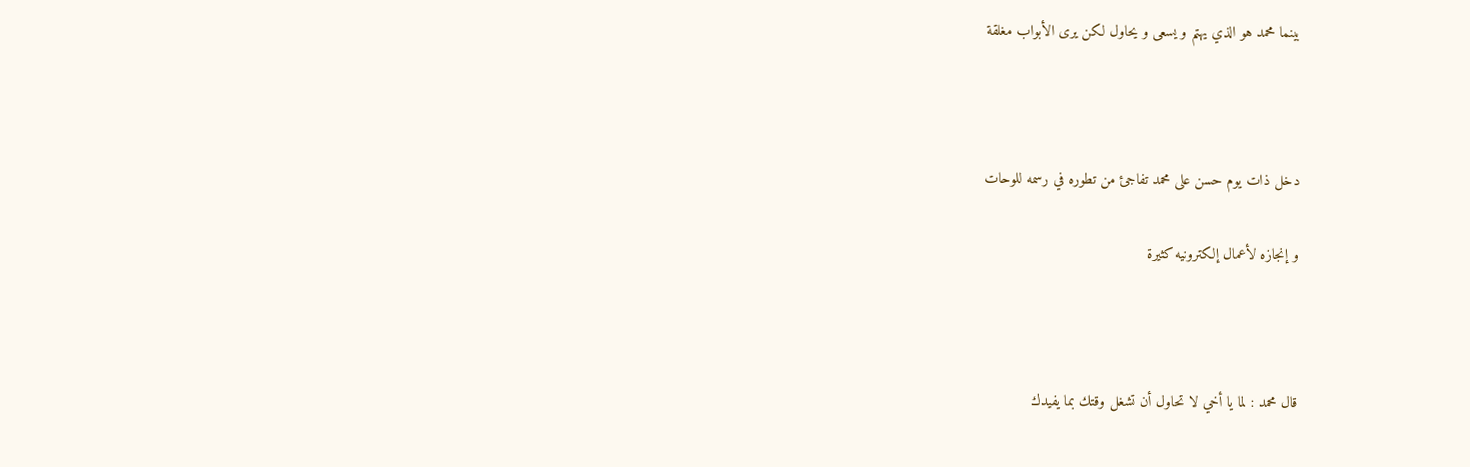بينما محمد هو الذي يهتم و يسعى و يحاول لكن يرى الأبواب مغلقة



دخل ذات يوم حسن على محمد تفاجئ من تطوره في رسمه للوحات

و إنجازه لأعمال إلكترونيه كثيرة



قال محمد : لما يا أخي لا تحاول أن تشغل وقتك بما يفيدك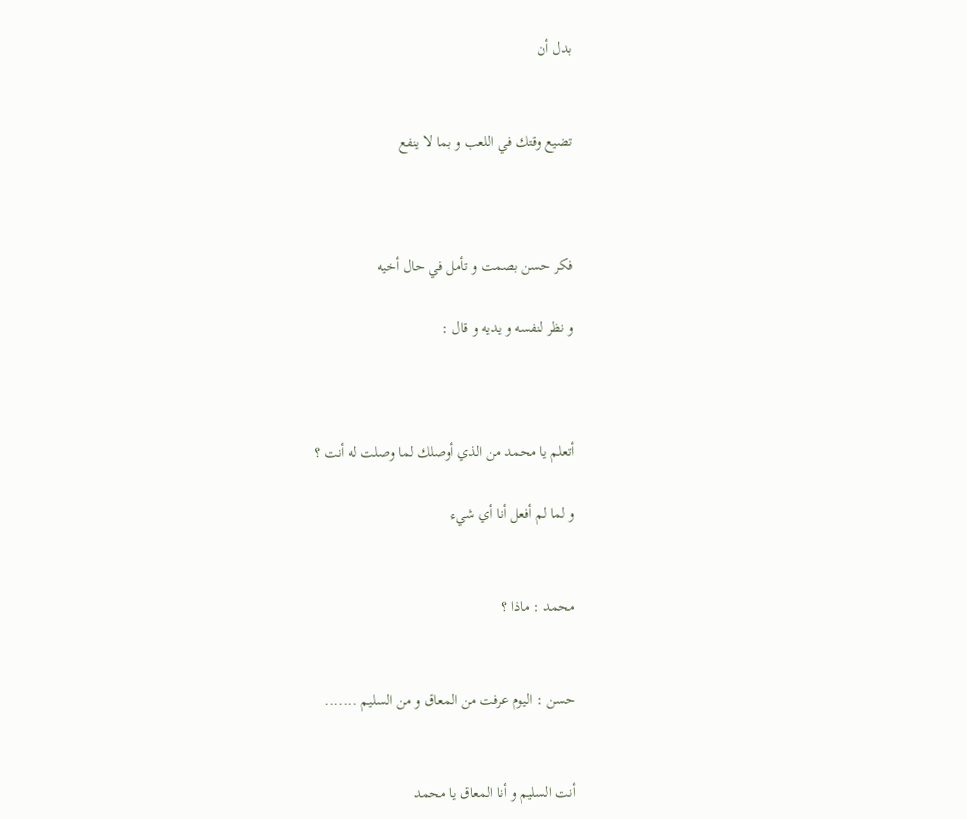بدل أن


تضيع وقتك في اللعب و بما لا ينفع



فكر حسن بصمت و تأمل في حال أخيه

و نظر لنفسه و يديه و قال :



أتعلم يا محمد من الذي أوصلك لما وصلت له أنت ؟

و لما لم أفعل أنا أي شيء


محمد : ماذا ؟


حسن : اليوم عرفت من المعاق و من السليم .......


أنت السليم و أنا المعاق يا محمد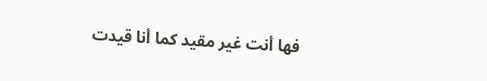فها أنت غير مقيد كما أنا قيدت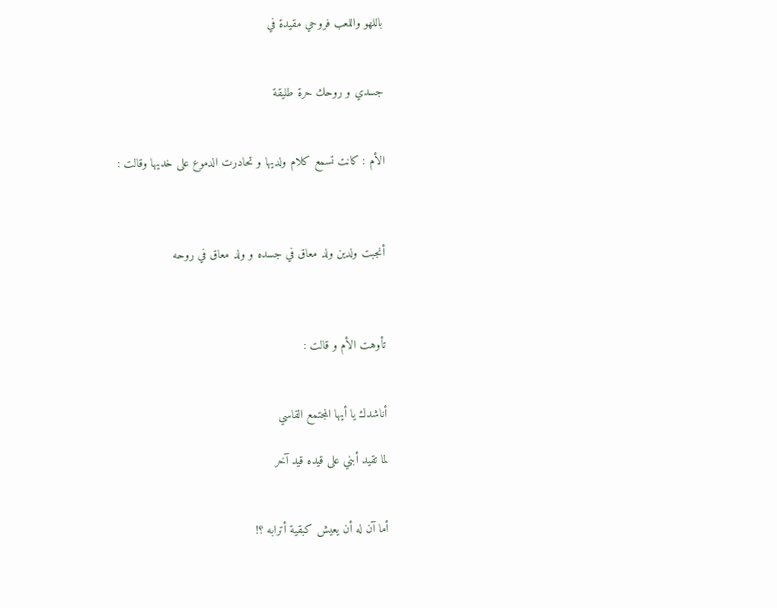باللهو واللعب فروحي مقيدة في


جسدي و روحك حرة طليقة


الأم : كانت تسمع كلام ولديها و تحادرت الدموع على خديها وقالت :



أنجبت ولدين ولد معاق في جسده و ولد معاق في روحه



تأوهت الأم و قالت :


أناشدك يا أيها المجتمع القاسي

لما تقيد أبني على قيده قيد آخر


أما آن له أن يعيش كبقية أترابه ؟!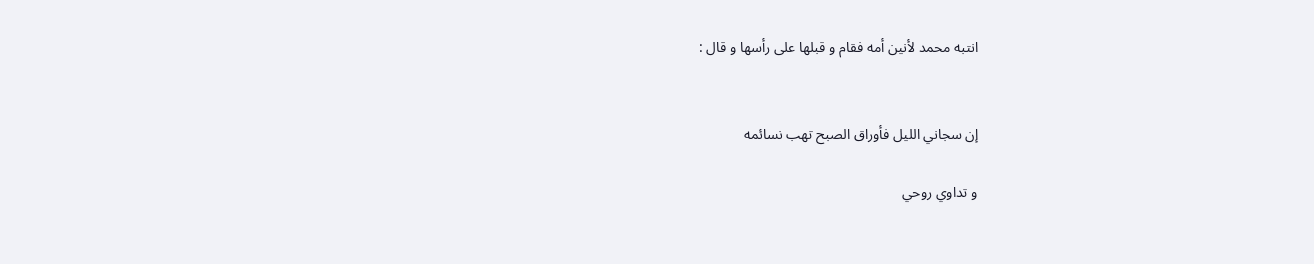انتبه محمد لأنين أمه فقام و قبلها على رأسها و قال :


إن سجاني الليل فأوراق الصبح تهب نسائمه

و تداوي روحي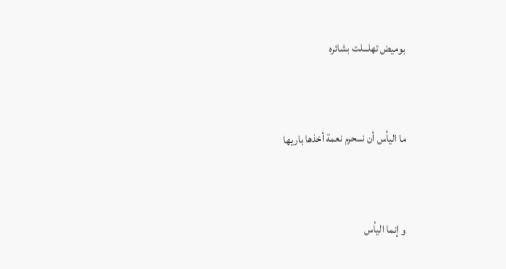بوميض تهلـــلت بشائره


ما اليأس أن نـــحرم نعمة أخذها باريها


و إنما اليأس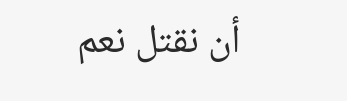أن نقتل نعم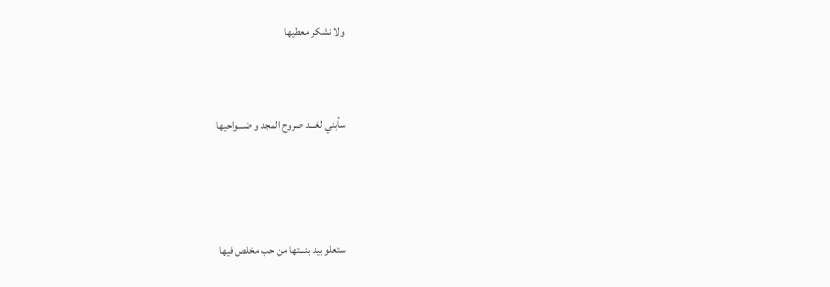ولا نشكر معطيها


سأبني لغـــد صروح المجد و ضـــواحيها



ستعلو بيد بنـــتها من حب مخلص فيها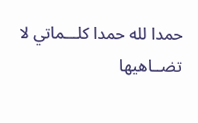حمدا لله حمدا كلـــماتي لا تضــاهيها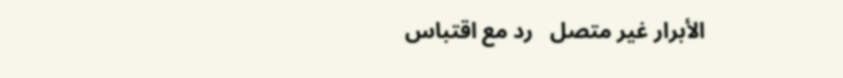الأبرار غير متصل   رد مع اقتباس